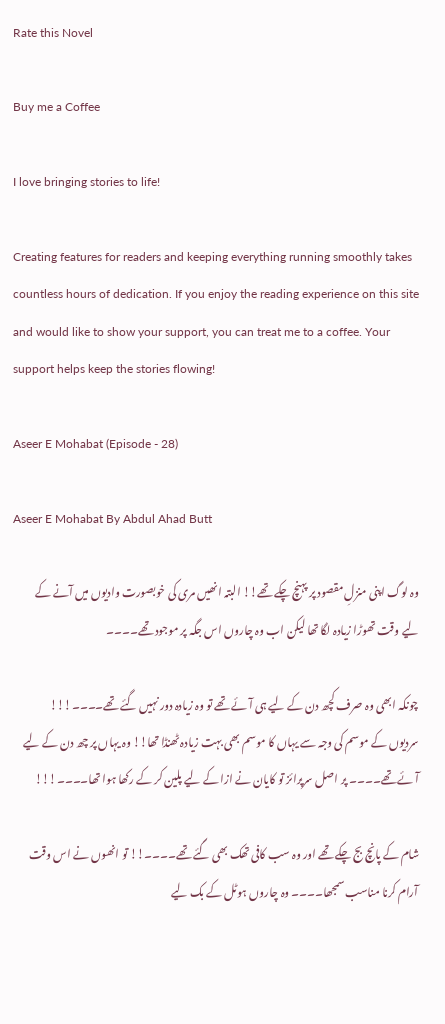Rate this Novel

Buy me a Coffee

I love bringing stories to life!

Creating features for readers and keeping everything running smoothly takes countless hours of dedication. If you enjoy the reading experience on this site and would like to show your support, you can treat me to a coffee. Your support helps keep the stories flowing!

Aseer E Mohabat (Episode - 28)

Aseer E Mohabat By Abdul Ahad Butt

وہ لوگ اپنی منزلِ مقصود پر پہنچ چکے تھے!! البتہ انھیں مری کی خوبصورت وادیوں میں آنے کے لیے وقت تھوڑا زیادہ لگا تھا لیکن اب وہ چاروں اس جگہ پر موجود تھے۔۔۔۔

چونکہ ابھی وہ صرف کچھ دن کے لیے ہی آئے تھے تو وہ زیادہ دور نہیں گئے تھے۔۔۔۔!!! سردیوں کے موسم کی وجہ سے یہاں کا موسم بھی بہت زیادہ ٹھنڈا تھا!! وہ یہاں پر چھ دن کے لیے آئے تھے۔۔۔۔ پر اصل سرپرائز تو کایان نے ازا کے لیے پلین کر کے رکھا ہوا تھا۔۔۔۔!!!

شام کے پانچ بج چکے تھے اور وہ سب کافی تھک بھی گئے تھے۔۔۔۔!! تو انھوں نے اس وقت آرام کرنا مناسب سمجھا۔۔۔۔ وہ چاروں ہوٹل کے بک لیے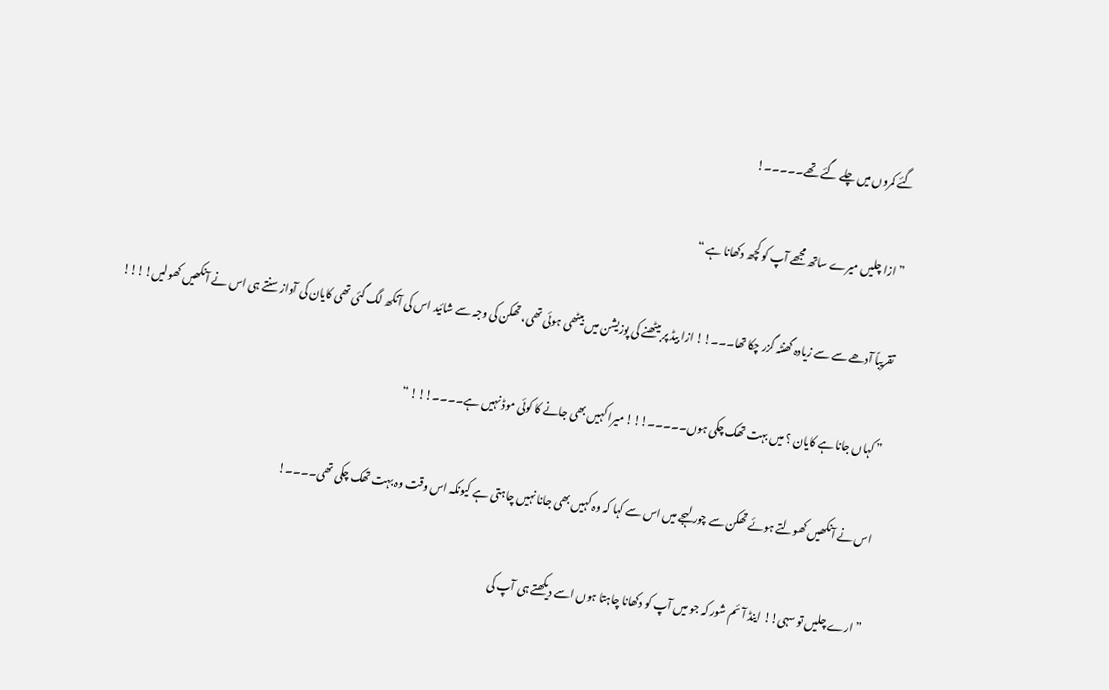گئے کمروں میں چلے گئے تھے۔۔۔۔۔!

” ازا چلیں میرے ساتھ مجھے آپ کو کچھ دکھانا ہے “

تقریباً آدھے سے سے زیادہ گھنٹہ گزر چکا تھا۔۔۔!! ازا بیڈ پر بیٹھنے کی پوزیشن میں بیٹھی ہوئی تھی، تھکن کی وجہ سے شائید اس کی آنکھ لگ گئی تھی کایان کی آواز سنتے ہی اس نے آنکھیں کھولیں!!!!

” کہاں جانا ہے کایان ؟ میں بہت تھک چکی ہوں۔۔۔۔۔!!! میرا کہیں بھی جانے کا کوئی موڈ نہیں ہے۔۔۔۔!!! “

اس نے آنکھیں کھولتے ہوئے تھکن سے چور لہجے میں اس سے کہا کہ وہ کہیں بھی جانا نہیں چاہتی ہے کیونکہ اس وقت وہ بہت تھک چکی تھی۔۔۔۔!

” ارے چلیں تو سہی!! اینڈ آئم شور کہ جو میں آپ کو دکھانا چاہتا ہوں اسے دیکھتے ہی آپ کی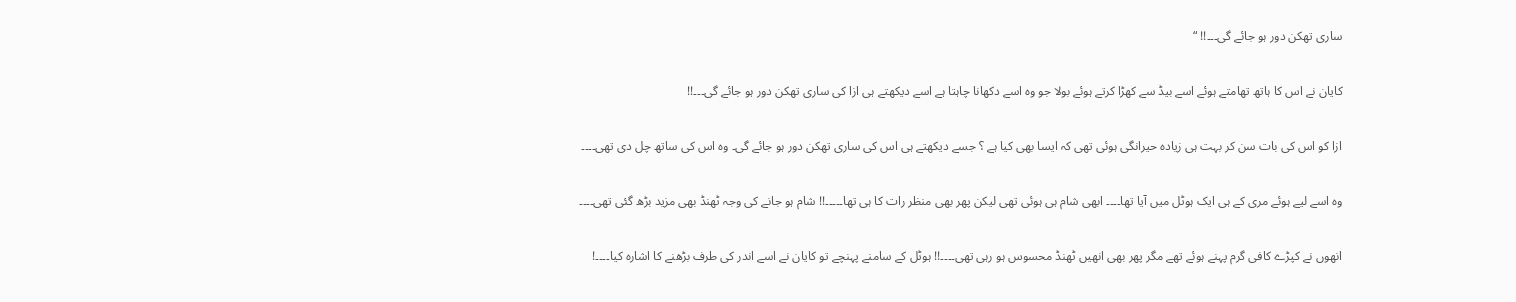ساری تھکن دور ہو جائے گی۔۔۔!! “

کایان نے اس کا ہاتھ تھامتے ہوئے اسے بیڈ سے کھڑا کرتے ہوئے بولا جو وہ اسے دکھانا چاہتا ہے اسے دیکھتے ہی ازا کی ساری تھکن دور ہو جائے گی۔۔۔!!

ازا کو اس کی بات سن کر بہت ہی زیادہ حیرانگی ہوئی تھی کہ ایسا بھی کیا ہے ؟ جسے دیکھتے ہی اس کی ساری تھکن دور ہو جائے گی۔ وہ اس کی ساتھ چل دی تھی۔۔۔۔

وہ اسے لیے ہوئے مری کے ہی ایک ہوٹل میں آیا تھا۔۔۔۔ ابھی شام ہی ہوئی تھی لیکن پھر بھی منظر رات کا ہی تھا۔۔۔۔۔!! شام ہو جانے کی وجہ ٹھنڈ بھی مزید بڑھ گئی تھی۔۔۔۔

انھوں نے کپڑے کافی گرم پہنے ہوئے تھے مگر پھر بھی انھیں ٹھنڈ محسوس ہو رہی تھی۔۔۔۔!! ہوٹل کے سامنے پہنچے تو کایان نے اسے اندر کی طرف بڑھنے کا اشارہ کیا۔۔۔۔!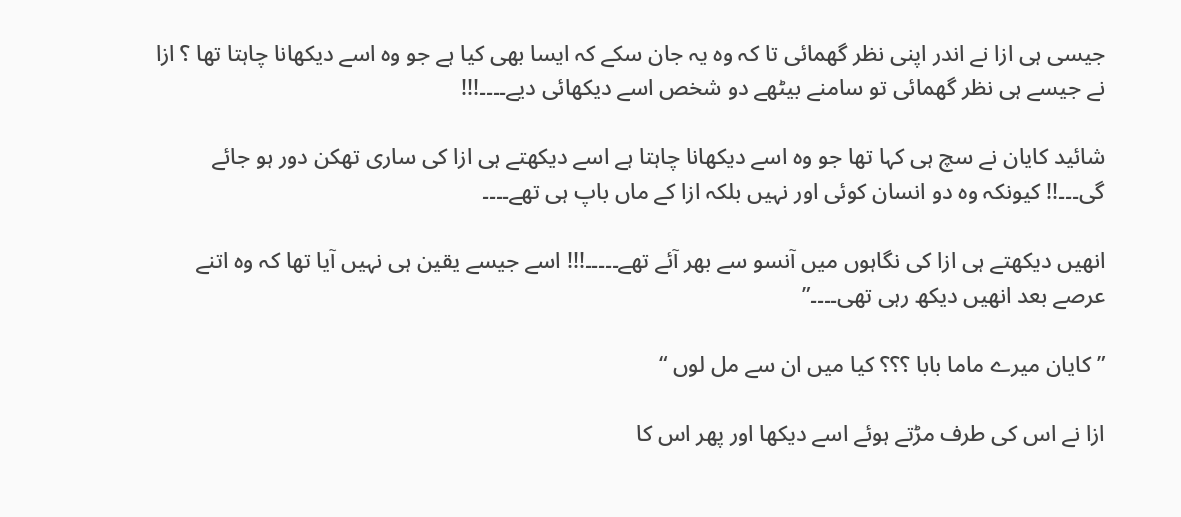جیسی ہی ازا نے اندر اپنی نظر گھمائی تا کہ وہ یہ جان سکے کہ ایسا بھی کیا ہے جو وہ اسے دیکھانا چاہتا تھا ؟ ازا نے جیسے ہی نظر گھمائی تو سامنے بیٹھے دو شخص اسے دیکھائی دیے۔۔۔۔!!!

شائید کایان نے سچ ہی کہا تھا جو وہ اسے دیکھانا چاہتا ہے اسے دیکھتے ہی ازا کی ساری تھکن دور ہو جائے گی۔۔۔!! کیونکہ وہ دو انسان کوئی اور نہیں بلکہ ازا کے ماں باپ ہی تھے۔۔۔۔

انھیں دیکھتے ہی ازا کی نگاہوں میں آنسو سے بھر آئے تھے۔۔۔۔۔!!! اسے جیسے یقین ہی نہیں آیا تھا کہ وہ اتنے عرصے بعد انھیں دیکھ رہی تھی۔۔۔۔”

” کایان میرے ماما بابا ؟؟؟ کیا میں ان سے مل لوں “

ازا نے اس کی طرف مڑتے ہوئے اسے دیکھا اور پھر اس کا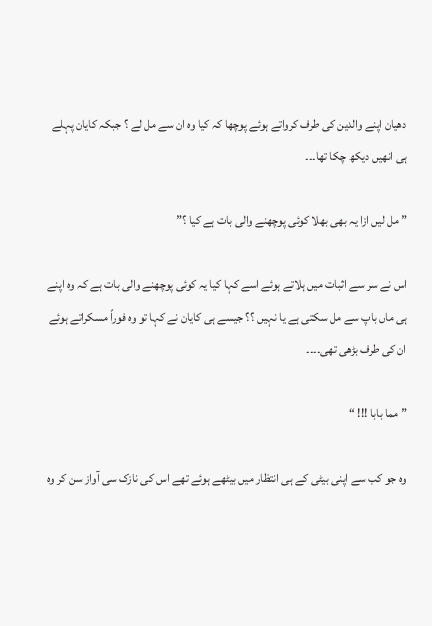دھیان اپنے والدین کی طرف کرواتے ہوئے پوچھا کہ کیا وہ ان سے مل لے ؟ جبکہ کایان پہلے ہی انھیں دیکھ چکا تھا۔۔۔

” مل لیں ازا یہ بھی بھلا کوئی پوچھنے والی بات ہے کیا ؟”

اس نے سر سے اثبات میں ہلاتے ہوئے اسے کہا کیا یہ کوئی پوچھنے والی بات ہے کہ وہ اپنے ہی ماں باپ سے مل سکتی ہے یا نہیں ؟؟ جیسے ہی کایان نے کہا تو وہ فوراً مسکراتے ہوئے ان کی طرف بڑھی تھی۔۔۔۔

” مما بابا !!! “

وہ جو کب سے اپنی بیٹی کے ہی انتظار میں بیٹھے ہوئے تھے اس کی نازک سی آواز سن کر وہ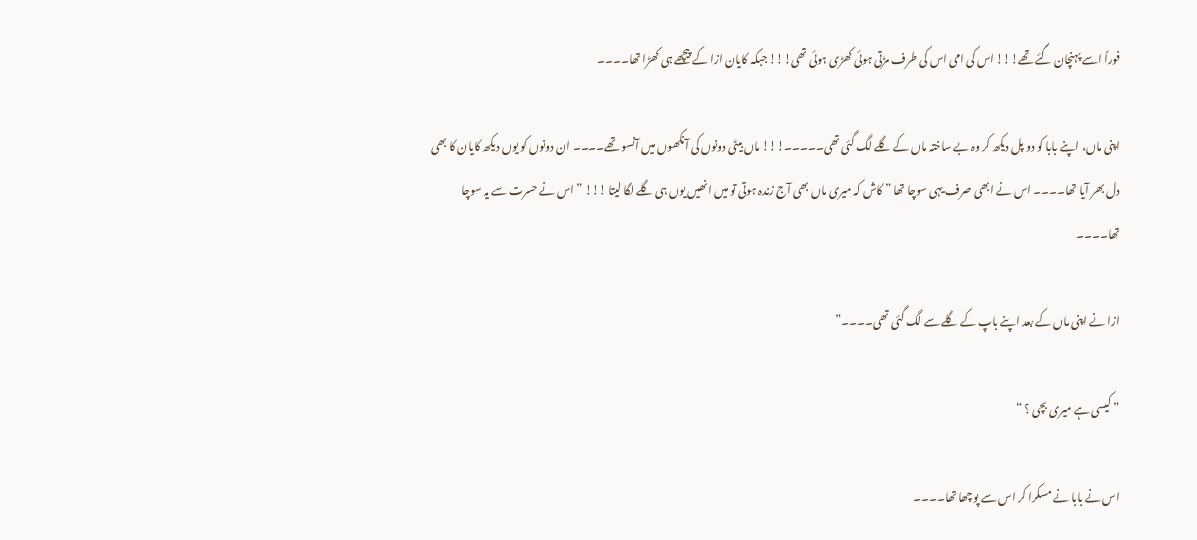فوراً اسے پہنچان گئے تھے!!! اس کی امی اس کی طرف مڑتی ہوئی کھڑی ہوئی تھی!!! جبکہ کایان ازا کے پیچھے ہی کھڑا تھا۔۔۔۔

اپنی ماں، اپنے بابا کو دو پل دیکھ کر وہ بے ساختہ ماں کے گلے لگ گئی تھی۔۔۔۔۔!!! ماں بیٹی دونوں کی آنکھوں میں آنسو تھے۔۔۔۔ ان دونوں کو یوں دیکھ کایان کا بھی دل بھر آیا تھا۔۔۔۔ اس نے ابھی صرف یہی سوچا تھا ” کاش کہ میری ماں بھی آج زندہ ہوتی تو میں انھیں یوں ہی گلے لگا لیتا !!! ” اس نے حسرت سے یہ سوچا تھا۔۔۔۔

ازا نے اپنی ماں کے بعد اپنے باپ کے گلے سے لگ گئی تھی۔۔۔۔”

” کیسی ہے میری بچی ؟ “

اس نے بابا نے مسکرا کر اس سے پوچھا تھا۔۔۔۔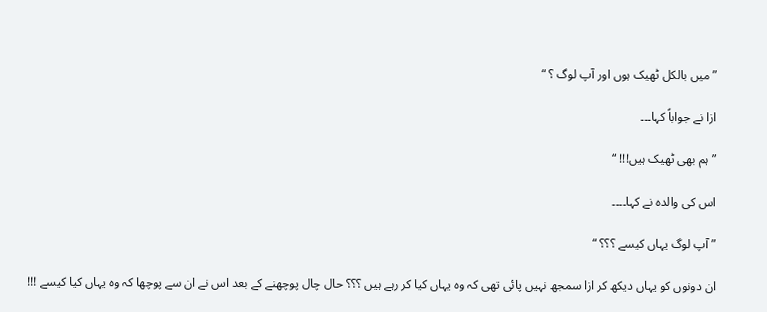” میں بالکل ٹھیک ہوں اور آپ لوگ ؟ “

ازا نے جواباً کہا۔۔۔

” ہم بھی ٹھیک ہیں!!! “

اس کی والدہ نے کہا۔۔۔۔

” آپ لوگ یہاں کیسے ؟؟؟ “

ان دونوں کو یہاں دیکھ کر ازا سمجھ نہیں پائی تھی کہ وہ یہاں کیا کر رہے ہیں ؟؟؟ حال چال پوچھنے کے بعد اس نے ان سے پوچھا کہ وہ یہاں کیا کیسے !!!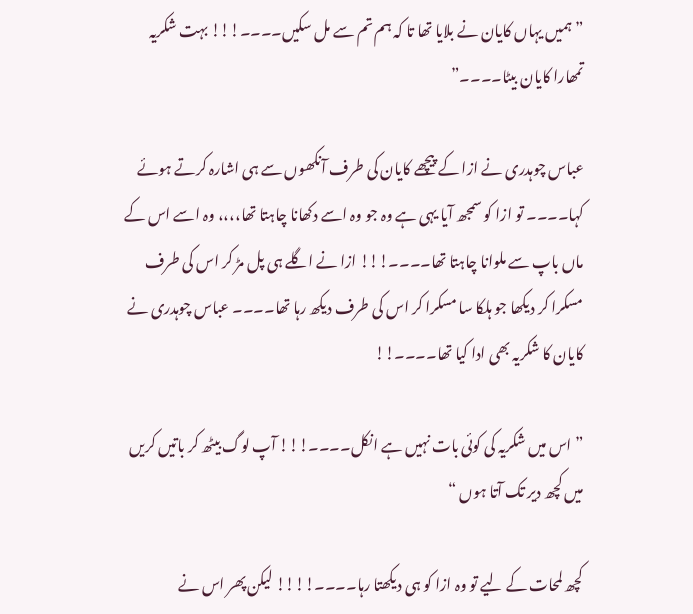” ہمیں یہاں کایان نے بلایا تھا تا کہ ہم تم سے مل سکیں۔۔۔۔!!! بہت شکریہ تمھارا کایان بیٹا۔۔۔۔”

عباس چوہدری نے ازا کے پیچھے کایان کی طرف آنکھوں سے ہی اشارہ کرتے ہوئے کہا۔۔۔۔ تو ازا کو سمجھ آیا یہی ہے وہ جو وہ اسے دکھانا چاہتا تھا،،،، وہ اسے اس کے ماں باپ سے ملوانا چاہتا تھا۔۔۔۔!!! ازا نے اگلے ہی پل مڑ کر اس کی طرف مسکرا کر دیکھا جو ہلکا سا مسکرا کر اس کی طرف دیکھ رہا تھا۔۔۔۔ عباس چوہدری نے کایان کا شکریہ بھی ادا کیا تھا۔۔۔۔!!

” اس میں شکریہ کی کوئی بات نہیں ہے انکل۔۔۔۔!!! آپ لوگ بیٹھ کر باتیں کریں میں کچھ دیر تک آتا ہوں “

کچھ لمحات کے لیے تو وہ ازا کو ہی دیکھتا رہا۔۔۔۔!!!! لیکن پھر اس نے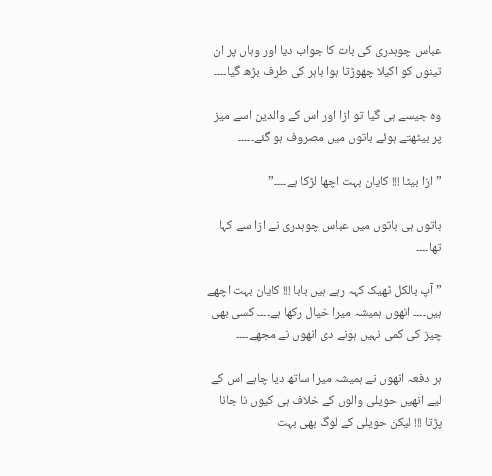عباس چوہدری کی بات کا جواب دیا اور وہاں پر ان تینوں کو اکیلا چھوڑتا ہوا باہر کی طرف بڑھ گیا۔۔۔۔

وہ جیسے ہی گیا تو ازا اور اس کے والدین اسے میز پر بیٹھتے ہوئے باتوں میں مصروف ہو گئے۔۔۔۔۔

” ازا بیٹا !!! کایان بہت اچھا لڑکا ہے۔۔۔۔”

باتوں ہی باتوں میں عباس چوہدری نے ازا سے کہا تھا۔۔۔۔

” آپ بالکل ٹھیک کہہ رہے ہیں بابا !!! کایان بہت اچھے ہیں۔۔۔۔ انھوں ہمیشہ میرا خیال رکھا ہے۔۔۔۔ کسی بھی چیز کی کمی نہیں ہونے دی انھوں نے مجھے۔۔۔۔

ہر دفعہ انھوں نے ہمیشہ میرا ساتھ دیا چاہے اس کے لیے انھیں حویلی والوں کے خلاف ہی کیوں نا جانا پڑتا !!! لیکن حویلی کے لوگ بھی بہت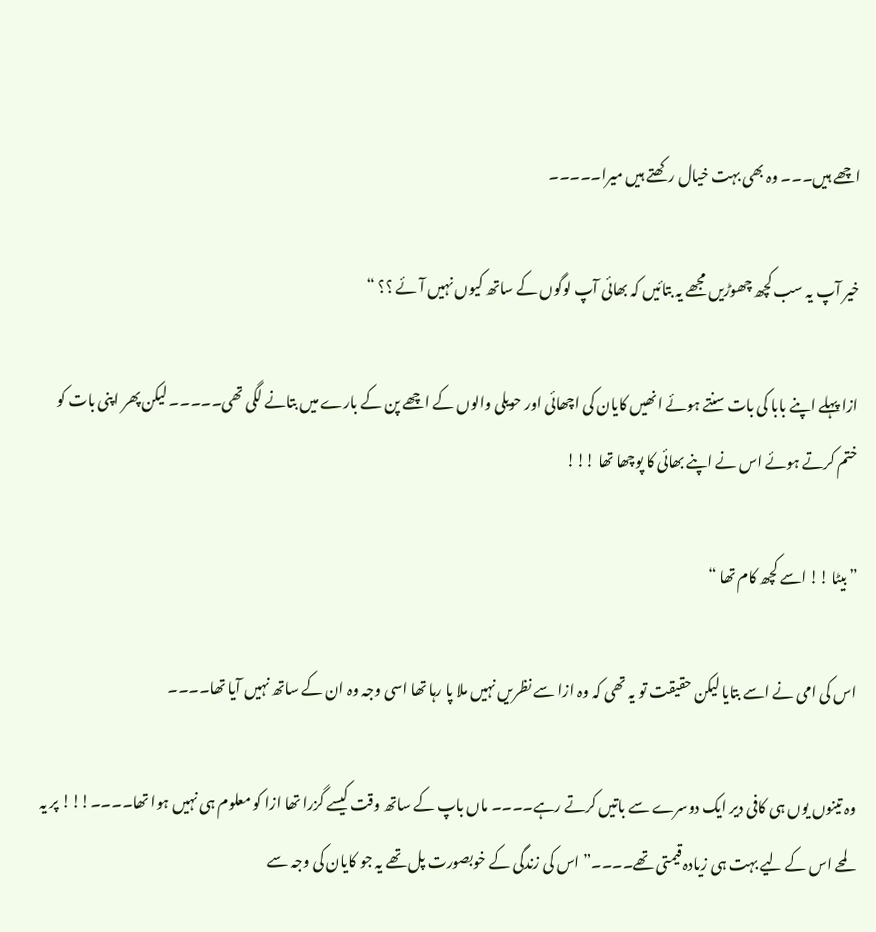اچھے ہیں۔۔۔ وہ بھی بہت خیال رکھتے ہیں میرا۔۔۔۔۔

خیر آپ یہ سب کچھ چھوڑیں مجھے یہ بتائیں کہ بھائی آپ لوگوں کے ساتھ کیوں نہیں آئے ؟؟ “

ازا پہلے اپنے بابا کی بات سنتے ہوئے انھیں کایان کی اچھائی اور حویلی والوں کے اچھے پن کے بارے میں بتانے لگی تھی۔۔۔۔۔ لیکن پھر اپنی بات کو ختم کرتے ہوئے اس نے اپنے بھائی کا پوچھا تھا !!!

” بیٹا !! اسے کچھ کام تھا “

اس کی امی نے اسے بتایا لیکن حقیقت تو یہ تھی کہ وہ ازا سے نظریں نہیں ملا پا رہا تھا اسی وجہ وہ ان کے ساتھ نہیں آیا تھا۔۔۔۔

وہ تینوں یوں ہی کافی دیر ایک دوسرے سے باتیں کرتے رہے۔۔۔۔ ماں باپ کے ساتھ وقت کیسے گزرا تھا ازا کو معلوم ہی نہیں ہوا تھا۔۔۔۔!!! پر یہ لمحے اس کے لیے بہت ہی زیادہ قیمتی تھے۔۔۔۔” اس کی زندگی کے خوبصورت پل تھے یہ جو کایان کی وجہ سے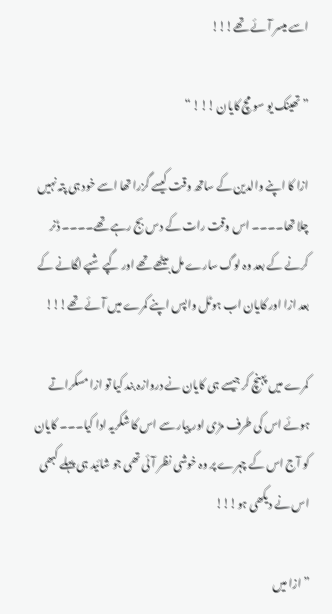اسے میسر آئے تھے!!!

” تھینک یو سو مچ کایان !!! “

ازا کا اپنے والدین کے ساتھ وقت کیسے گزرا تھا اسے خود ہی پتہ نہیں چلا تھا۔۔۔۔ اس وقت رات کے دس بج رہے تھے۔۔۔۔ ڈنر کرنے کے بعد وہ لوگ سارے مل بیٹھے تھے اور گپے شپے لگانے کے بعد ازا اور کایان اب ہوٹل واپس اپنے کمرے میں آئے تھے!!!

کمرے میں پہنچ کر جیسے ہی کایان نے دروازہ بند کیا تو ازا مسکراتے ہوئے اس کی طرف مڑی اور پیار سے اس کا شکریہ ادا کیا۔۔۔ کایان کو آج اس کے چہرے پر وہ خوشی نظر آئی تھی جو شائید ہی پہلے کبھی اس نے دیکھی ہو!!!

” ازا میں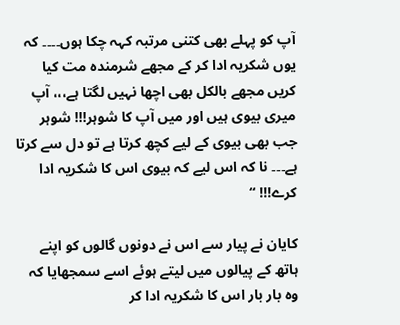آپ کو پہلے بھی کتنی مرتبہ کہہ چکا ہوں۔۔۔۔ کہ یوں شکریہ ادا کر کے مجھے شرمندہ مت کیا کریں مجھے بالکل بھی اچھا نہیں لگتا ہے،،، آپ میری بیوی ہیں اور میں آپ کا شوہر!!! شوہر جب بھی بیوی کے لیے کچھ کرتا ہے تو دل سے کرتا ہے۔۔۔ نا کہ اس لیے کہ بیوی اس کا شکریہ ادا کرے!!! “

کایان نے پیار سے اس نے دونوں گالوں کو اپنے ہاتھ کے پیالوں میں لیتے ہوئے اسے سمجھایا کہ وہ بار بار اس کا شکریہ ادا کر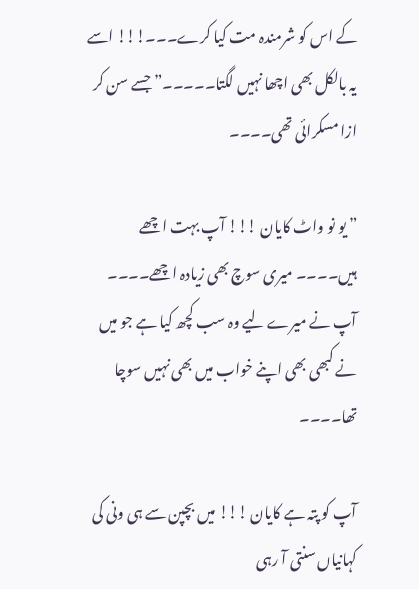کے اس کو شرمندہ مت کیا کرے۔۔۔!!! اسے یہ بالکل بھی اچھا نہیں لگتا۔۔۔۔۔” جسے سن کر ازا مسکرائی تھی۔۔۔۔

” یو نو واٹ کایان !!! آپ بہت اچھے ہیں۔۔۔۔ میری سوچ بھی زیادہ اچھے۔۔۔۔ آپ نے میرے لیے وہ سب کچھ کیا ہے جو میں نے کبھی بھی اپنے خواب میں بھی نہیں سوچا تھا۔۔۔۔

آپ کو پتہ ہے کایان !!! میں بچپن سے ہی ونی کی کہانیاں سنتی آ رہی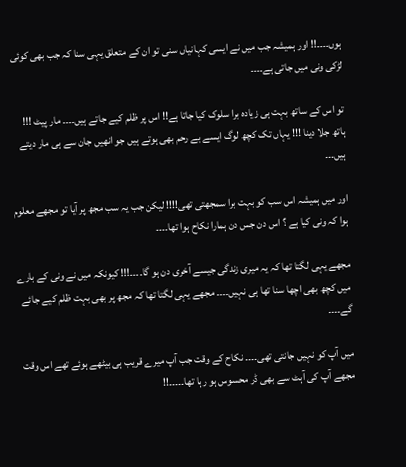ہوں۔۔۔۔!! اور ہمیشہ جب میں نے ایسی کہانیاں سنی تو ان کے متعلق یہی سنا کہ جب بھی کوئی لڑکی ونی میں جاتی ہے۔۔۔۔

تو اس کے ساتھ بہت ہی زیادہ برا سلوک کیا جاتا ہے!! اس پر ظلم کیے جاتے ہیں۔۔۔۔ مار پیٹ !!! ہاتھ جلا دینا !!! یہاں تک کچھ لوگ ایسے بے رحم بھی ہوتے ہیں جو انھیں جان سے ہی مار دیتے ہیں۔۔۔

اور میں ہمیشہ اس سب کو بہت برا سمجھتی تھی!!!! لیکن جب یہ سب مجھ پر آیا تو مجھے معلوم ہوا کہ ونی کیا ہے ؟ اس دن جس دن ہمارا نکاح ہوا تھا۔۔۔۔

مجھے یہی لگتا تھا کہ یہ میری زندگی جیسے آخری دن ہو گا۔۔۔۔!!! کیونکہ میں نے ونی کے بارے میں کچھ بھی اچھا سنا تھا ہی نہیں۔۔۔۔ مجھے یہی لگتا تھا کہ مجھ پر بھی بہت ظلم کیے جائے گے۔۔۔۔

میں آپ کو نہیں جانتی تھی۔۔۔۔ نکاح کے وقت جب آپ میرے قریب ہی بیٹھے ہوئے تھے اس وقت مجھے آپ کی آہٹ سے بھی ڈر محسوس ہو رہا تھا۔۔۔۔۔!!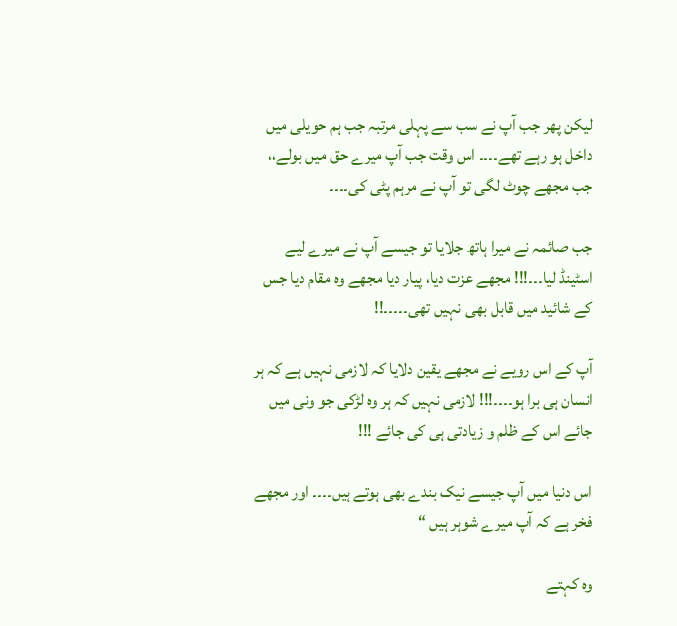لیکن پھر جب آپ نے سب سے پہلی مرتبہ جب ہم حویلی میں داخل ہو رہے تھے۔۔۔۔ اس وقت جب آپ میرے حق میں بولے،، جب مجھے چوٹ لگی تو آپ نے مرہم پٹی کی۔۔۔۔

جب صائمہ نے میرا ہاتھ جلایا تو جیسے آپ نے میرے لیے اسٹینڈ لیا۔۔۔!!! مجھے عزت دیا، پیار دیا مجھے وہ مقام دیا جس کے شائید میں قابل بھی نہیں تھی۔۔۔۔۔!!

آپ کے اس رویے نے مجھے یقین دلایا کہ لازمی نہیں ہے کہ ہر انسان ہی برا ہو۔۔۔۔!!! لازمی نہیں کہ ہر وہ لڑکی جو ونی میں جائے اس کے ظلم و زیادتی ہی کی جائے !!!

اس دنیا میں آپ جیسے نیک بندے بھی ہوتے ہیں۔۔۔۔ اور مجھے فخر ہے کہ آپ میرے شوہر ہیں “

وہ کہتے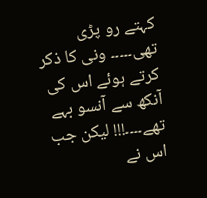کہتے رو پڑی تھی۔۔۔۔۔ ونی کا ذکر کرتے ہوئے اس کی آنکھ سے آنسو بہے تھے۔۔۔۔!!! لیکن جب اس نے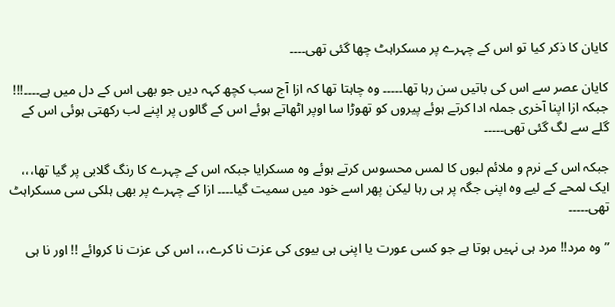کایان کا ذکر کیا تو اس کے چہرے پر مسکراہٹ چھا گئی تھی۔۔۔۔

کایان عصر سے اس کی باتیں سن رہا تھا۔۔۔۔۔ وہ چاہتا تھا کہ ازا آج سب کچھ کہہ دیں جو بھی اس کے دل میں ہے۔۔۔۔!!! جبکہ ازا اپنا آخری جملہ ادا کرتے ہوئے پیروں کو تھوڑا سا اوپر اٹھاتے ہوئے اس کے گالوں پر اپنے لب رکھتی ہوئی اس کے گلے سے لگ گئی تھی۔۔۔۔۔

جبکہ اس کے نرم و ملائم لبوں کا لمس محسوس کرتے ہوئے وہ مسکرایا جبکہ اس کے چہرے کا رنگ گلابی پر گیا تھا،،، ایک لمحے کے لیے وہ اپنی جگہ پر ہی رہا لیکن پھر اسے خود میں سمیت گیا۔۔۔۔ ازا کے چہرے پر بھی ہلکی سی مسکراہٹ تھی۔۔۔۔۔

” وہ مرد!! مرد ہی نہیں ہوتا ہے جو کسی عورت یا اپنی ہی بیوی کی عزت نا کرے،،، اس کی عزت نا کروائے !! اور نا ہی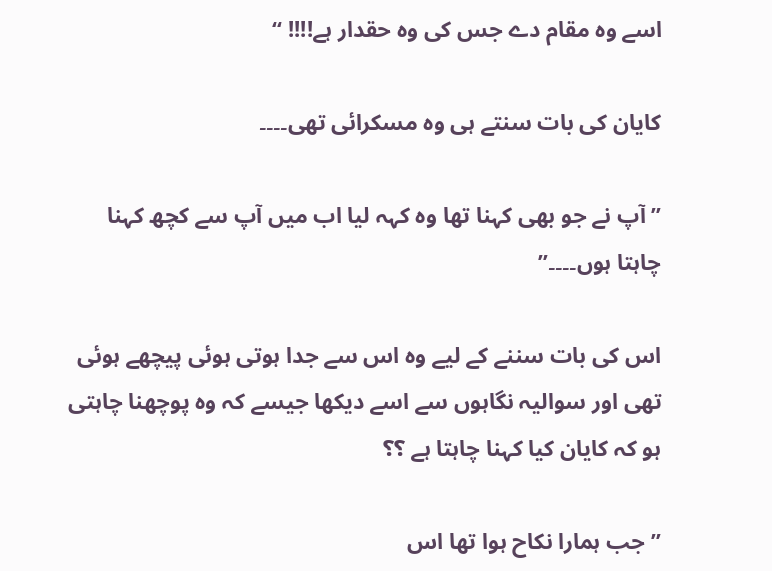اسے وہ مقام دے جس کی وہ حقدار ہے!!!! “

کایان کی بات سنتے ہی وہ مسکرائی تھی۔۔۔۔

” آپ نے جو بھی کہنا تھا وہ کہہ لیا اب میں آپ سے کچھ کہنا چاہتا ہوں۔۔۔۔”

اس کی بات سننے کے لیے وہ اس سے جدا ہوتی ہوئی پیچھے ہوئی تھی اور سوالیہ نگاہوں سے اسے دیکھا جیسے کہ وہ پوچھنا چاہتی ہو کہ کایان کیا کہنا چاہتا ہے ؟؟

” جب ہمارا نکاح ہوا تھا اس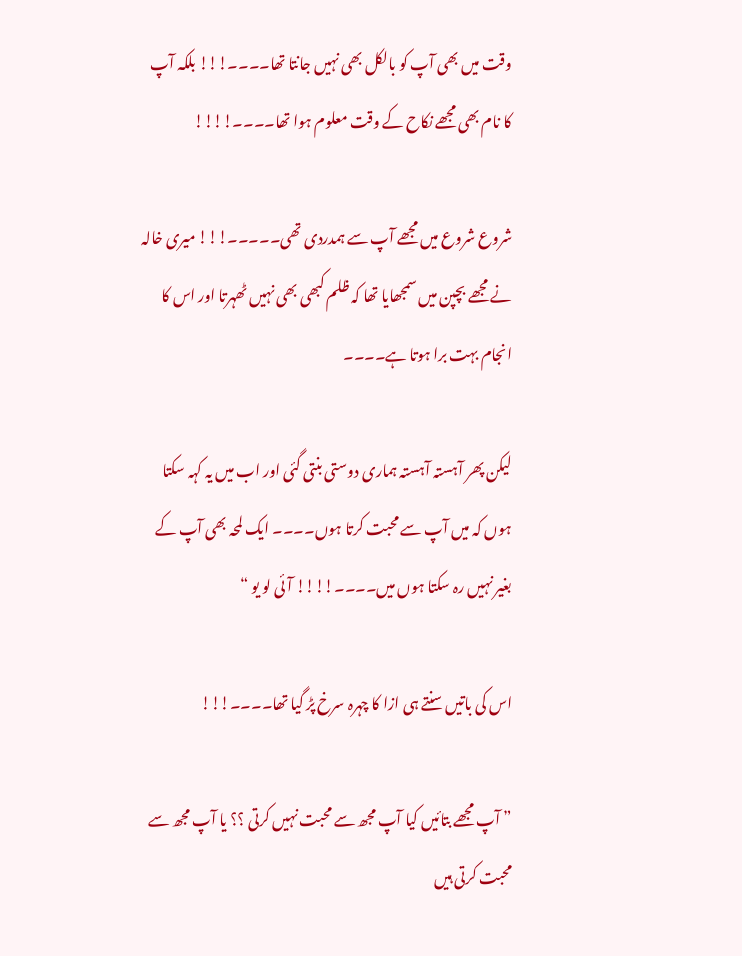وقت میں بھی آپ کو بالکل بھی نہیں جانتا تھا۔۔۔۔!!! بلکہ آپ کا نام بھی مجھے نکاح کے وقت معلوم ہوا تھا۔۔۔۔!!!!

شروع شروع میں مجھے آپ سے ہمدردی تھی۔۔۔۔۔!!! میری خالہ نے مجھے بچپن میں سمجھایا تھا کہ ظلم کبھی بھی نہیں ٹھہرتا اور اس کا انجام بہت برا ہوتا ہے۔۔۔۔

لیکن پھر آہستہ آہستہ ہماری دوستی بنتی گئی اور اب میں یہ کہہ سکتا ہوں کہ میں آپ سے محبت کرتا ہوں۔۔۔۔ ایک لمحہ بھی آپ کے بغیر نہیں رہ سکتا ہوں میں۔۔۔۔!!!! آئی لو یو “

اس کی باتیں سنتے ہی ازا کا چہرہ سرخ پڑ گیا تھا۔۔۔۔!!!

” آپ مجھے بتائیں کیا آپ مجھ سے محبت نہیں کرتی ؟؟ یا آپ مجھ سے محبت کرتی ہیں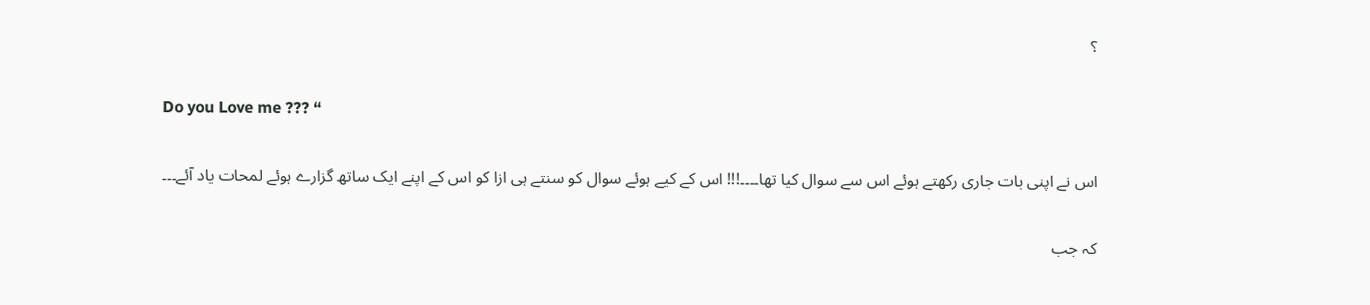؟

Do you Love me ??? “

اس نے اپنی بات جاری رکھتے ہوئے اس سے سوال کیا تھا۔۔۔۔!!! اس کے کیے ہوئے سوال کو سنتے ہی ازا کو اس کے اپنے ایک ساتھ گزارے ہوئے لمحات یاد آئے۔۔۔

کہ جب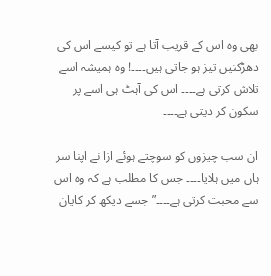بھی وہ اس کے قریب آتا ہے تو کیسے اس کی دھڑکنیں تیز ہو جاتی ہیں۔۔۔۔! وہ ہمیشہ اسے تلاش کرتی ہے۔۔۔۔ اس کی آہٹ ہی اسے پر سکون کر دیتی ہے۔۔۔۔

ان سب چیزوں کو سوچتے ہوئے ازا نے اپنا سر ہاں میں ہلایا۔۔۔۔ جس کا مطلب ہے کہ وہ اس سے محبت کرتی ہے۔۔۔۔” جسے دیکھ کر کایان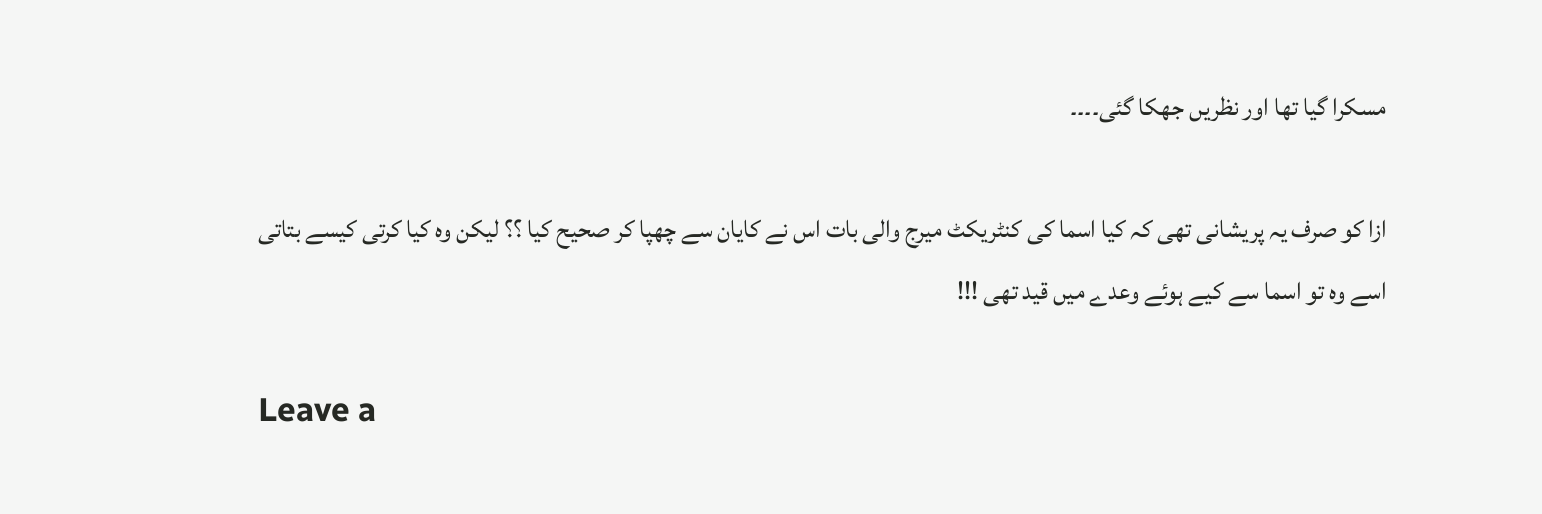مسکرا گیا تھا اور نظریں جھکا گئی۔۔۔۔

ازا کو صرف یہ پریشانی تھی کہ کیا اسما کی کنٹریکٹ میرج والی بات اس نے کایان سے چھپا کر صحیح کیا ؟؟ لیکن وہ کیا کرتی کیسے بتاتی اسے وہ تو اسما سے کیے ہوئے وعدے میں قید تھی !!!

Leave a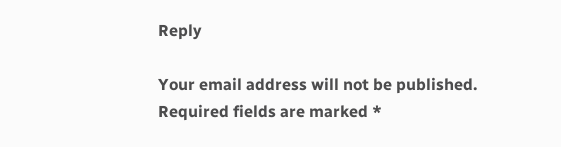Reply

Your email address will not be published. Required fields are marked *